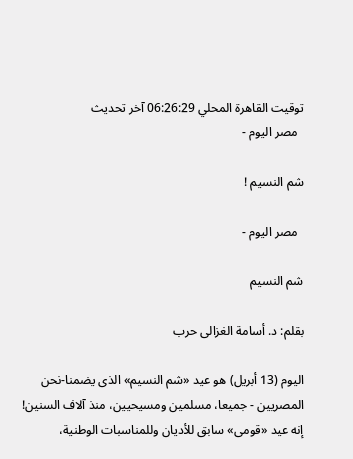توقيت القاهرة المحلي 06:26:29 آخر تحديث
  مصر اليوم -

شم النسيم !

  مصر اليوم -

شم النسيم

بقلم: د. أسامة الغزالى حرب

اليوم (13 أبريل) هو عيد «شم النسيم» الذى يضمنا-نحن المصريين - جميعا، مسلمين ومسيحيين، منذ آلاف السنين! إنه عيد «قومى» سابق للأديان وللمناسبات الوطنية،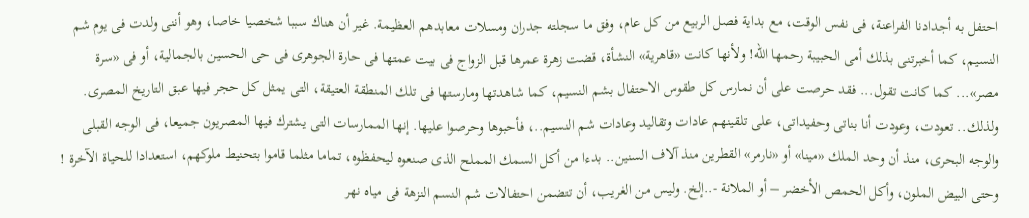احتفل به أجدادنا الفراعنة، فى نفس الوقت، مع بداية فصل الربيع من كل عام، وفق ما سجلته جدران ومسلات معابدهم العظيمة. غير أن هناك سببا شخصيا خاصا، وهو أننى ولدت فى يوم شم النسيم، كما أخبرتنى بذلك أمى الحبيبة رحمها الله! ولأنها كانت «قاهرية» النشأة، قضت زهرة عمرها قبل الزواج فى بيت عمتها فى حارة الجوهرى فى حى الحسين بالجمالية، أو فى «سرة مصر»... كما كانت تقول... فقد حرصت على أن نمارس كل طقوس الاحتفال بشم النسيم، كما شاهدتها ومارستها فى تلك المنطقة العتيقة، التى يمثل كل حجر فيها عبق التاريخ المصرى. ولذلك.. تعودت، وعودت أنا بناتى وحفيداتى، على تلقينهم عادات وتقاليد وعادات شم النسيم..، فأحبوها وحرصوا عليها. إنها الممارسات التى يشترك فيها المصريون جميعا، فى الوجه القبلى والوجه البحرى، منذ أن وحد الملك «مينا» أو «نارمر» القطرين منذ آلاف السنين.. بدءا من أكل السمك المملح الذى صنعوه ليحفظوه، تماما مثلما قاموا بتحنيط ملوكهم، استعدادا للحياة الآخرة ! وحتى البيض الملون، وأكل الحمص الأخضر – أو الملانة -..إلخ. وليس من الغريب، أن تتضمن احتفالات شم النسم النزهة فى مياه نهر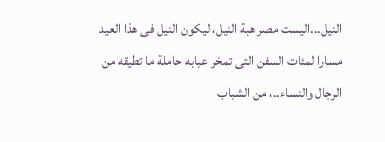النيل...اليست مصر هبة النيل، ليكون النيل فى هذا العيد مسارا لمئات السفن التى تمخر عبابه حاملة ما تطيقه من الرجال والنساء..، من الشباب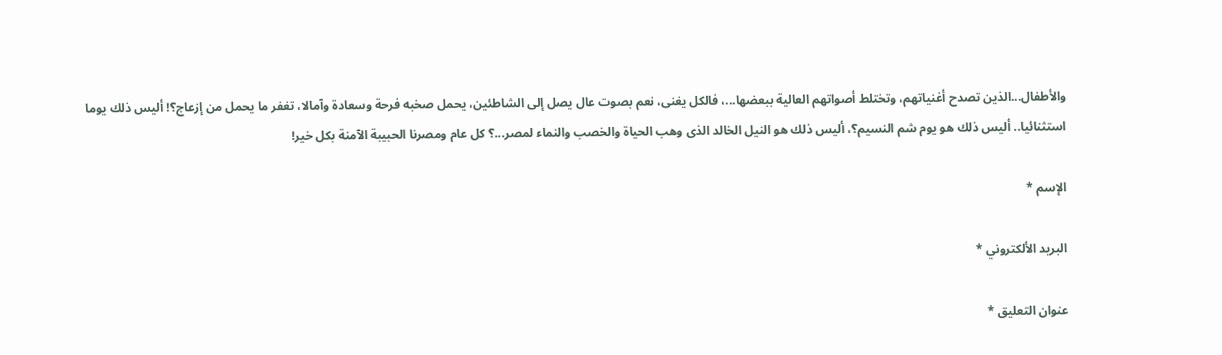والأطفال...الذين تصدح أغنياتهم، وتختلط أصواتهم العالية ببعضها...، فالكل يغنى، نعم بصوت عال يصل إلى الشاطئين، يحمل صخبه فرحة وسعادة وآمالا، تغفر ما يحمل من إزعاج؟! أليس ذلك يوما استثنائيا.. أليس ذلك هو يوم شم النسيم؟، أليس ذلك هو النيل الخالد الذى وهب الحياة والخصب والنماء لمصر...؟ كل عام ومصرنا الحبيبة الآمنة بكل خير!

الإسم *

البريد الألكتروني *

عنوان التعليق *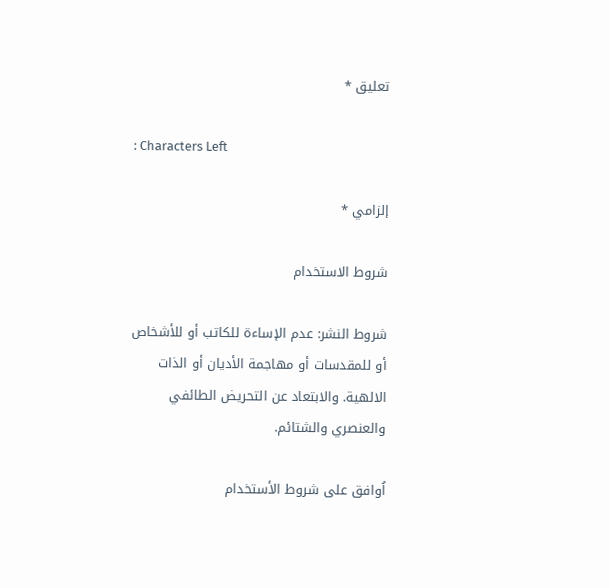تعليق *

: Characters Left

إلزامي *

شروط الاستخدام

شروط النشر: عدم الإساءة للكاتب أو للأشخاص أو للمقدسات أو مهاجمة الأديان أو الذات الالهية. والابتعاد عن التحريض الطائفي والعنصري والشتائم.

اُوافق على شروط الأستخدام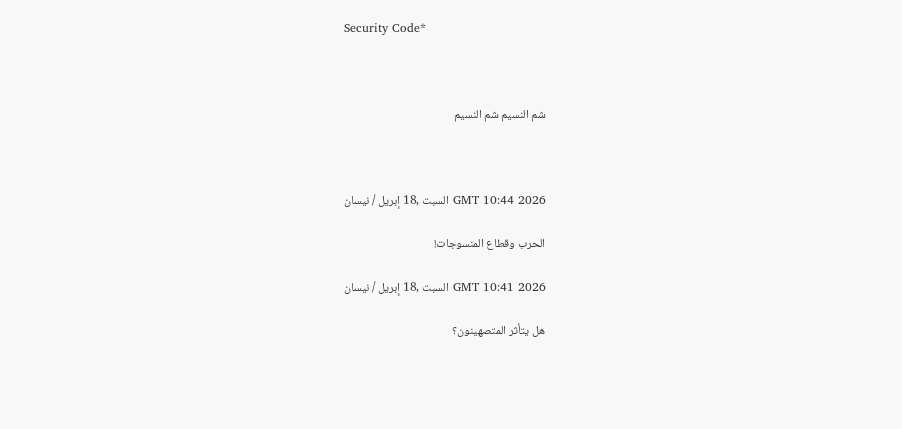Security Code*



شم النسيم شم النسيم



GMT 10:44 2026 السبت ,18 إبريل / نيسان

الحرب وقطاع المنسوجات!

GMT 10:41 2026 السبت ,18 إبريل / نيسان

هل يتأثر المتصهينون؟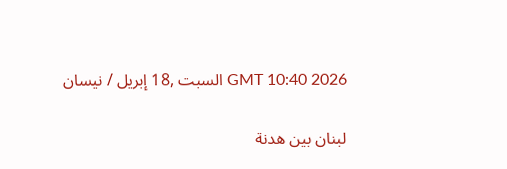GMT 10:40 2026 السبت ,18 إبريل / نيسان

لبنان بين هدنة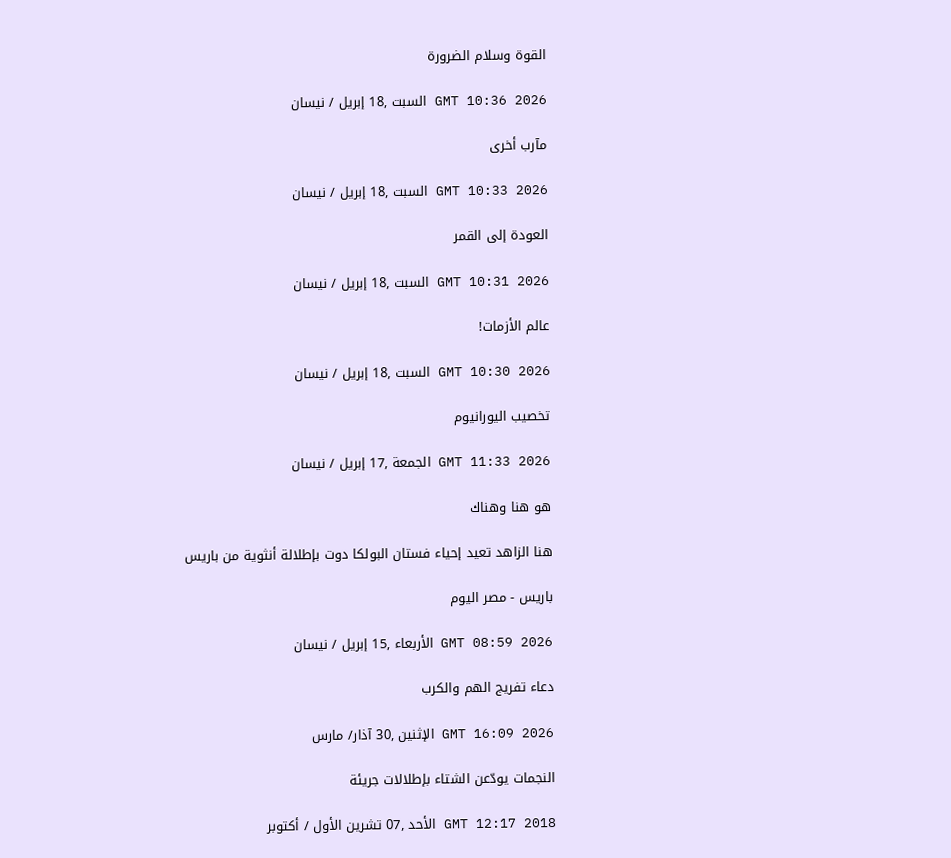القوة وسلام الضرورة

GMT 10:36 2026 السبت ,18 إبريل / نيسان

مآرب أخرى

GMT 10:33 2026 السبت ,18 إبريل / نيسان

العودة إلى القمر

GMT 10:31 2026 السبت ,18 إبريل / نيسان

عالم الأزمات!

GMT 10:30 2026 السبت ,18 إبريل / نيسان

تخصيب اليورانيوم

GMT 11:33 2026 الجمعة ,17 إبريل / نيسان

هو هنا وهناك

هنا الزاهد تعيد إحياء فستان البولكا دوت بإطلالة أنثوية من باريس

باريس - مصر اليوم

GMT 08:59 2026 الأربعاء ,15 إبريل / نيسان

دعاء تفريج الهم والكرب

GMT 16:09 2026 الإثنين ,30 آذار/ مارس

النجمات يودّعن الشتاء بإطلالات جريئة

GMT 12:17 2018 الأحد ,07 تشرين الأول / أكتوبر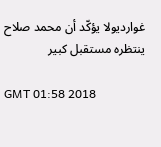غوارديولا يؤكّد أن محمد صلاح ينتظره مستقبل كبير

GMT 01:58 2018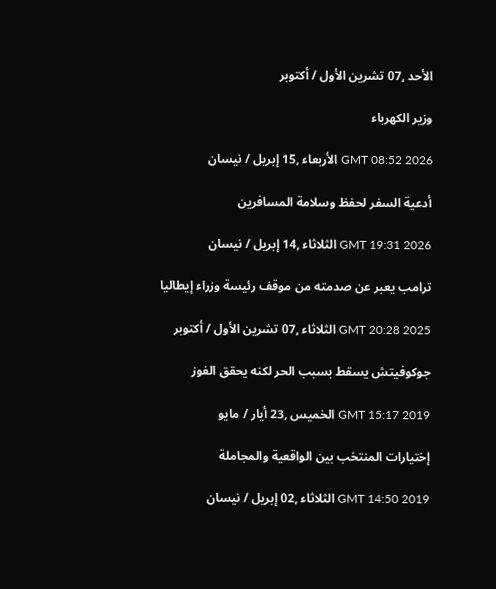الأحد ,07 تشرين الأول / أكتوبر

وزير الكهرباء

GMT 08:52 2026 الأربعاء ,15 إبريل / نيسان

أدعية السفر لحفظ وسلامة المسافرين

GMT 19:31 2026 الثلاثاء ,14 إبريل / نيسان

ترامب يعبر عن صدمته من موقف رئيسة وزراء إيطاليا

GMT 20:28 2025 الثلاثاء ,07 تشرين الأول / أكتوبر

جوكوفيتش يسقط بسبب الحر لكنه يحقق الفوز

GMT 15:17 2019 الخميس ,23 أيار / مايو

إختيارات المنتخب بين الواقعية والمجاملة

GMT 14:50 2019 الثلاثاء ,02 إبريل / نيسان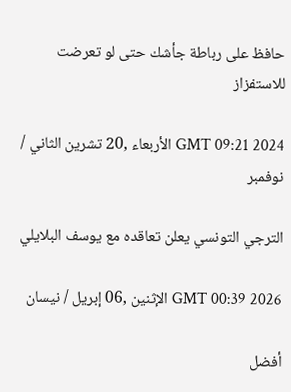حافظ على رباطة جأشك حتى لو تعرضت للاستفزاز

GMT 09:21 2024 الأربعاء ,20 تشرين الثاني / نوفمبر

الترجي التونسي يعلن تعاقده مع يوسف البلايلي

GMT 00:39 2026 الإثنين ,06 إبريل / نيسان

أفضل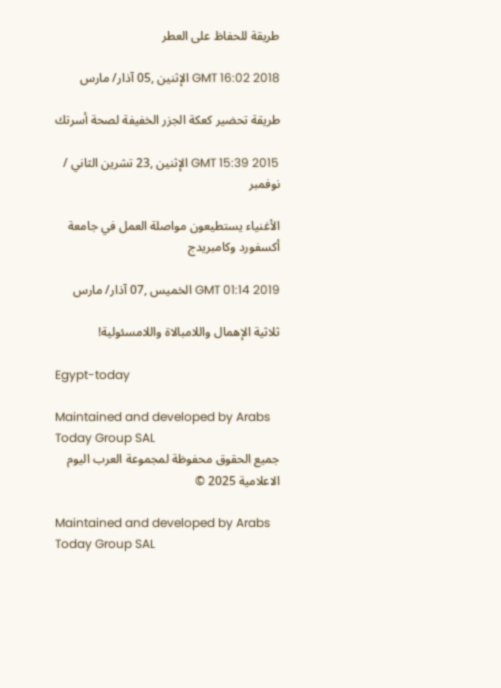طريقة للحفاظ على العطر

GMT 16:02 2018 الإثنين ,05 آذار/ مارس

طريقة تحضير كعكة الجزر الخفيفة لصحة أسرتك

GMT 15:39 2015 الإثنين ,23 تشرين الثاني / نوفمبر

الأغنياء يستطيعون مواصلة العمل في جامعة أكسفورد وكامبريدج

GMT 01:14 2019 الخميس ,07 آذار/ مارس

ثلاثية الإهمال واللامبالاة واللامسئولية!

Egypt-today

Maintained and developed by Arabs Today Group SAL
جميع الحقوق محفوظة لمجموعة العرب اليوم الاعلامية 2025 ©

Maintained and developed by Arabs Today Group SAL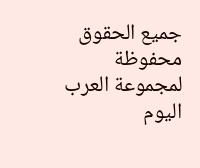جميع الحقوق محفوظة لمجموعة العرب اليوم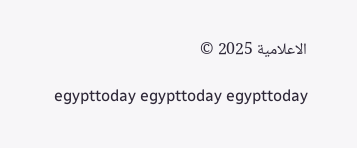الاعلامية 2025 ©

egypttoday egypttoday egypttoday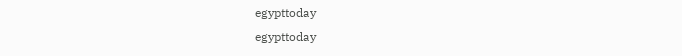egypttoday
egypttoday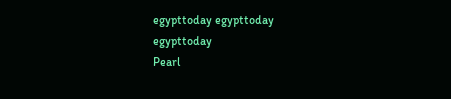egypttoday egypttoday
egypttoday
Pearl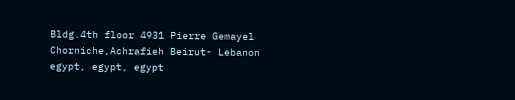Bldg.4th floor 4931 Pierre Gemayel Chorniche,Achrafieh Beirut- Lebanon
egypt, egypt, egypt